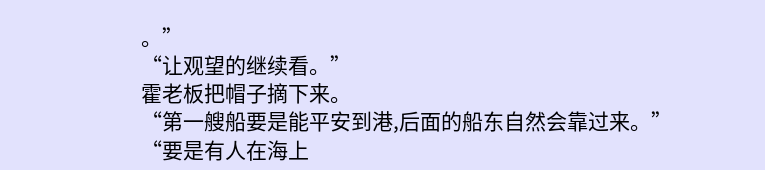。”
“让观望的继续看。”
霍老板把帽子摘下来。
“第一艘船要是能平安到港,后面的船东自然会靠过来。”
“要是有人在海上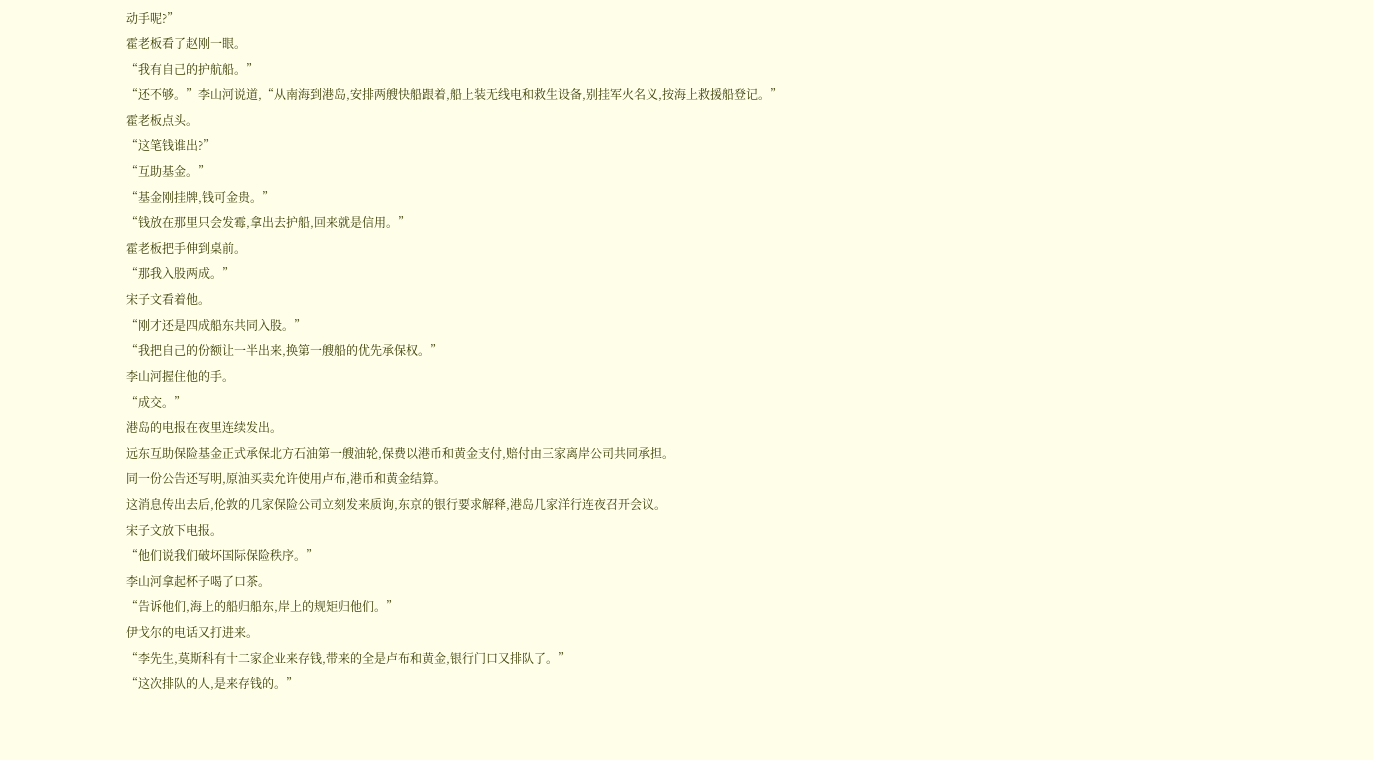动手呢?”
霍老板看了赵刚一眼。
“我有自己的护航船。”
“还不够。”李山河说道,“从南海到港岛,安排两艘快船跟着,船上装无线电和救生设备,别挂军火名义,按海上救援船登记。”
霍老板点头。
“这笔钱谁出?”
“互助基金。”
“基金刚挂牌,钱可金贵。”
“钱放在那里只会发霉,拿出去护船,回来就是信用。”
霍老板把手伸到桌前。
“那我入股两成。”
宋子文看着他。
“刚才还是四成船东共同入股。”
“我把自己的份额让一半出来,换第一艘船的优先承保权。”
李山河握住他的手。
“成交。”
港岛的电报在夜里连续发出。
远东互助保险基金正式承保北方石油第一艘油轮,保费以港币和黄金支付,赔付由三家离岸公司共同承担。
同一份公告还写明,原油买卖允许使用卢布,港币和黄金结算。
这消息传出去后,伦敦的几家保险公司立刻发来质询,东京的银行要求解释,港岛几家洋行连夜召开会议。
宋子文放下电报。
“他们说我们破坏国际保险秩序。”
李山河拿起杯子喝了口茶。
“告诉他们,海上的船归船东,岸上的规矩归他们。”
伊戈尔的电话又打进来。
“李先生,莫斯科有十二家企业来存钱,带来的全是卢布和黄金,银行门口又排队了。”
“这次排队的人,是来存钱的。”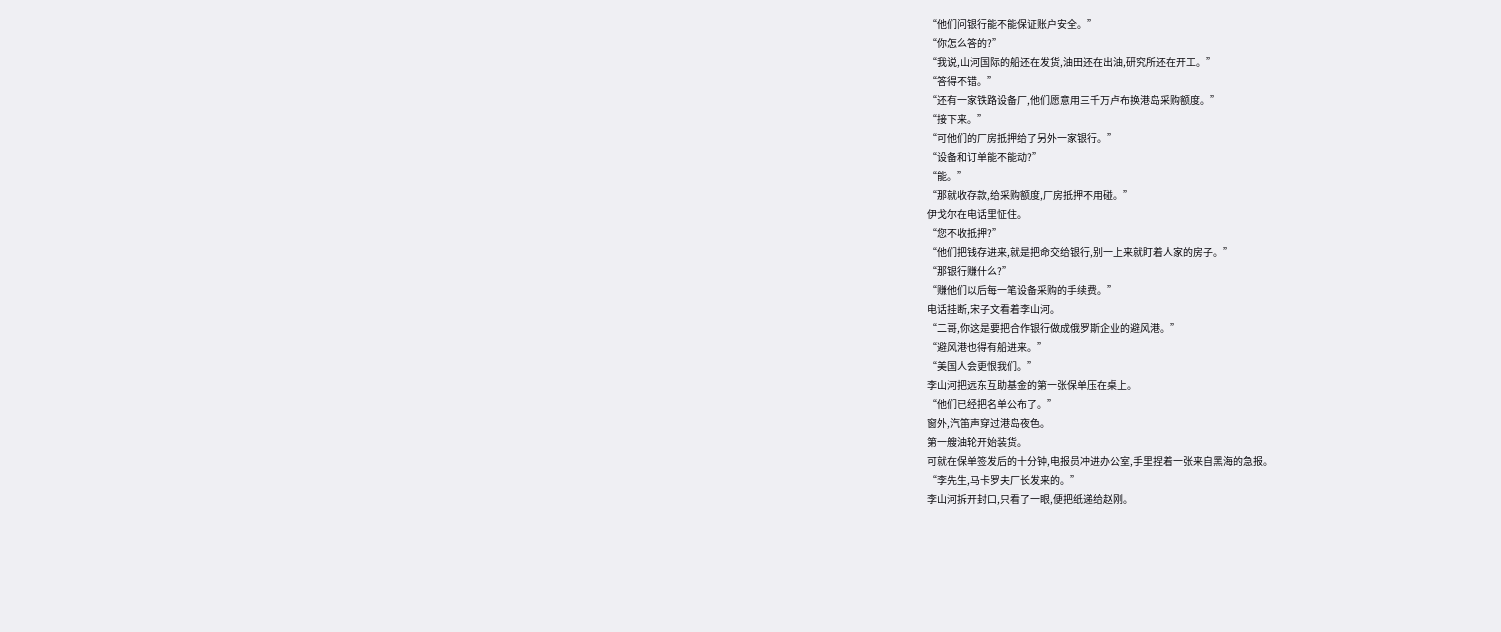“他们问银行能不能保证账户安全。”
“你怎么答的?”
“我说,山河国际的船还在发货,油田还在出油,研究所还在开工。”
“答得不错。”
“还有一家铁路设备厂,他们愿意用三千万卢布换港岛采购额度。”
“接下来。”
“可他们的厂房抵押给了另外一家银行。”
“设备和订单能不能动?”
“能。”
“那就收存款,给采购额度,厂房抵押不用碰。”
伊戈尔在电话里怔住。
“您不收抵押?”
“他们把钱存进来,就是把命交给银行,别一上来就盯着人家的房子。”
“那银行赚什么?”
“赚他们以后每一笔设备采购的手续费。”
电话挂断,宋子文看着李山河。
“二哥,你这是要把合作银行做成俄罗斯企业的避风港。”
“避风港也得有船进来。”
“美国人会更恨我们。”
李山河把远东互助基金的第一张保单压在桌上。
“他们已经把名单公布了。”
窗外,汽笛声穿过港岛夜色。
第一艘油轮开始装货。
可就在保单签发后的十分钟,电报员冲进办公室,手里捏着一张来自黑海的急报。
“李先生,马卡罗夫厂长发来的。”
李山河拆开封口,只看了一眼,便把纸递给赵刚。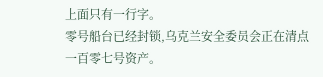上面只有一行字。
零号船台已经封锁,乌克兰安全委员会正在清点一百零七号资产。